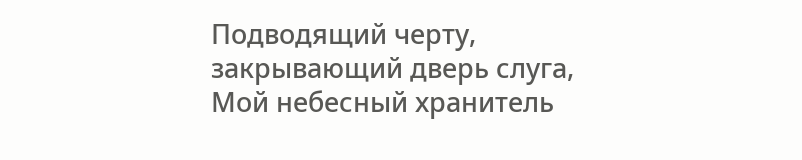Подводящий черту, закрывающий дверь слуга,
Мой небесный хранитель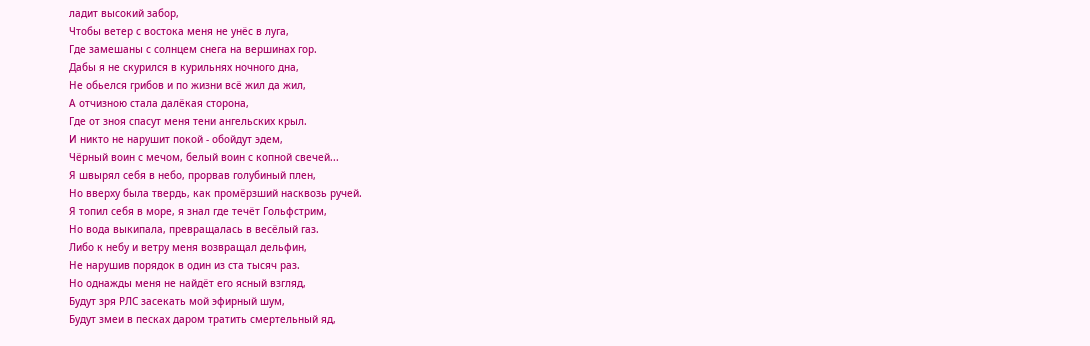ладит высокий забор,
Чтобы ветер с востока меня не унёс в луга,
Где замешаны с солнцем снега на вершинах гор.
Дабы я не скурился в курильнях ночного дна,
Не обьелся грибов и по жизни всё жил да жил,
А отчизною стала далёкая сторона,
Где от зноя спасут меня тени ангельских крыл.
И никто не нарушит покой - обойдут эдем,
Чёрный воин с мечом, белый воин с копной свечей...
Я швырял себя в небо, прорвав голубиный плен,
Но вверху была твердь, как промёрзший насквозь ручей.
Я топил себя в море, я знал где течёт Гольфстрим,
Но вода выкипала, превращалась в весёлый газ.
Либо к небу и ветру меня возвращал дельфин,
Не нарушив порядок в один из ста тысяч раз.
Но однажды меня не найдёт его ясный взгляд,
Будут зря РЛС засекать мой эфирный шум,
Будут змеи в песках даром тратить смертельный яд,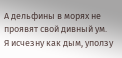А дельфины в морях не проявят свой дивный ум.
Я исчезну как дым, уползу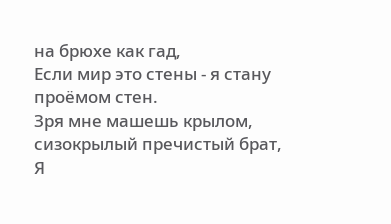на брюхе как гад,
Если мир это стены - я стану проёмом стен.
Зря мне машешь крылом, сизокрылый пречистый брат,
Я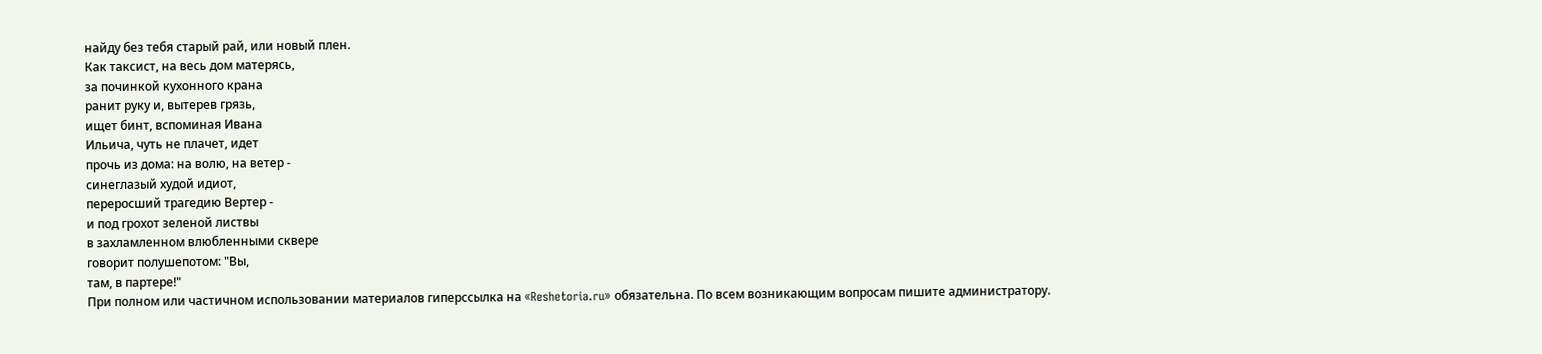найду без тебя старый рай, или новый плен.
Как таксист, на весь дом матерясь,
за починкой кухонного крана
ранит руку и, вытерев грязь,
ищет бинт, вспоминая Ивана
Ильича, чуть не плачет, идет
прочь из дома: на волю, на ветер -
синеглазый худой идиот,
переросший трагедию Вертер -
и под грохот зеленой листвы
в захламленном влюбленными сквере
говорит полушепотом: "Вы,
там, в партере!"
При полном или частичном использовании материалов гиперссылка на «Reshetoria.ru» обязательна. По всем возникающим вопросам пишите администратору.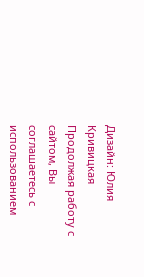Дизайн: Юлия Кривицкая
Продолжая работу с сайтом, Вы соглашаетесь с использованием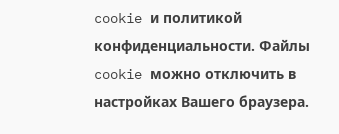cookie и политикой конфиденциальности. Файлы cookie можно отключить в настройках Вашего браузера.